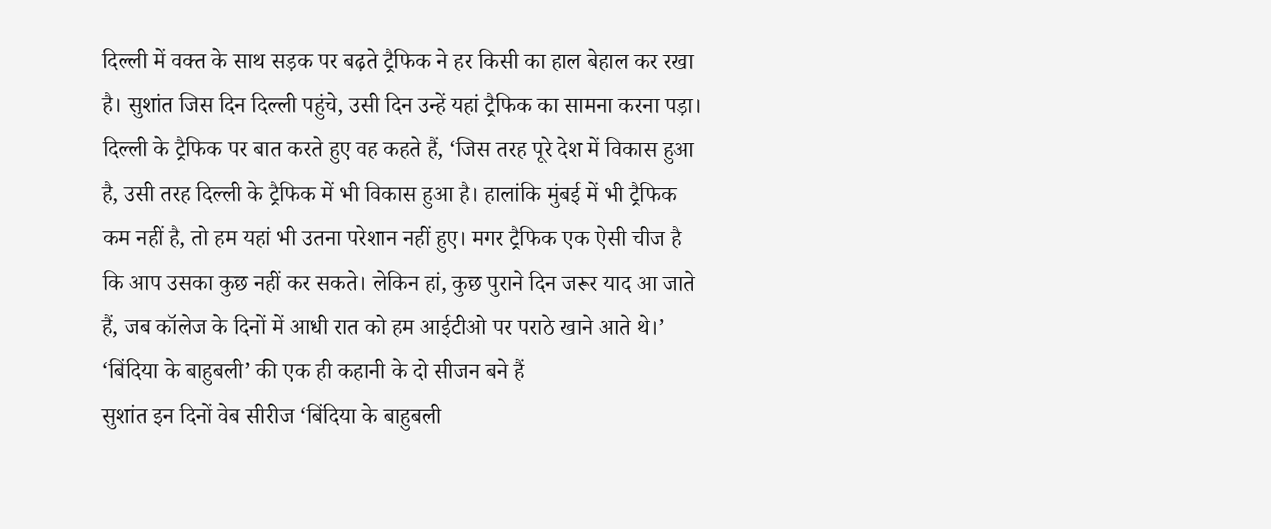दिल्ली में वक्त के साथ सड़क पर बढ़ते ट्रैफिक ने हर किसी का हाल बेहाल कर रखा है। सुशांत जिस दिन दिल्ली पहुंचे, उसी दिन उन्हें यहां ट्रैफिक का सामना करना पड़ा। दिल्ली के ट्रैफिक पर बात करते हुए वह कहते हैं, ‘जिस तरह पूरे देश में विकास हुआ है, उसी तरह दिल्ली के ट्रैफिक में भी विकास हुआ है। हालांकि मुंबई में भी ट्रैफिक कम नहीं है, तो हम यहां भी उतना परेशान नहीं हुए। मगर ट्रैफिक एक ऐसी चीज है कि आप उसका कुछ नहीं कर सकते। लेकिन हां, कुछ पुराने दिन जरूर याद आ जाते हैं, जब कॉलेज के दिनों में आधी रात को हम आईटीओ पर पराठे खाने आते थे।’
‘बिंदिया के बाहुबली’ की एक ही कहानी के दो सीजन बने हैं
सुशांत इन दिनों वेब सीरीज ‘बिंदिया के बाहुबली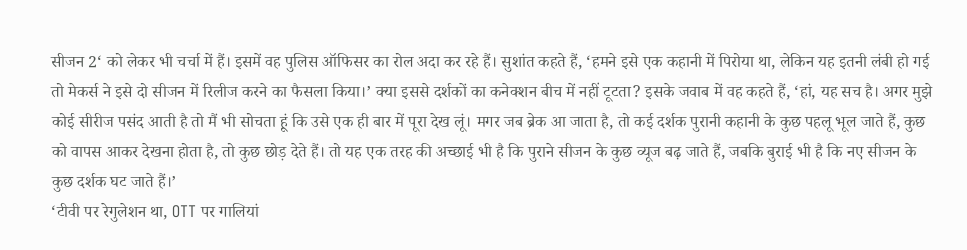सीजन 2‘ को लेकर भी चर्चा में हैं। इसमें वह पुलिस ऑफिसर का रोल अदा कर रहे हैं। सुशांत कहते हैं, ‘हमने इसे एक कहानी में पिरोया था, लेकिन यह इतनी लंबी हो गई तो मेकर्स ने इसे दो सीजन में रिलीज करने का फैसला किया।’ क्या इससे दर्शकों का कनेक्शन बीच में नहीं टूटता? इसके जवाब में वह कहते हैं, ‘हां, यह सच है। अगर मुझे कोई सीरीज पसंद आती है तो मैं भी सोचता हूं कि उसे एक ही बार में पूरा देख लूं। मगर जब ब्रेक आ जाता है, तो कई दर्शक पुरानी कहानी के कुछ पहलू भूल जाते हैं, कुछ को वापस आकर देखना होता है, तो कुछ छोड़ देते हैं। तो यह एक तरह की अच्छाई भी है कि पुराने सीजन के कुछ व्यूज बढ़ जाते हैं, जबकि बुराई भी है कि नए सीजन के कुछ दर्शक घट जाते हैं।’
‘टीवी पर रेगुलेशन था, OTT पर गालियां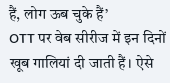हैं, लोग ऊब चुके हैं’
OTT पर वेब सीरीज में इन दिनों खूब गालियां दी जाती हैं। ऐसे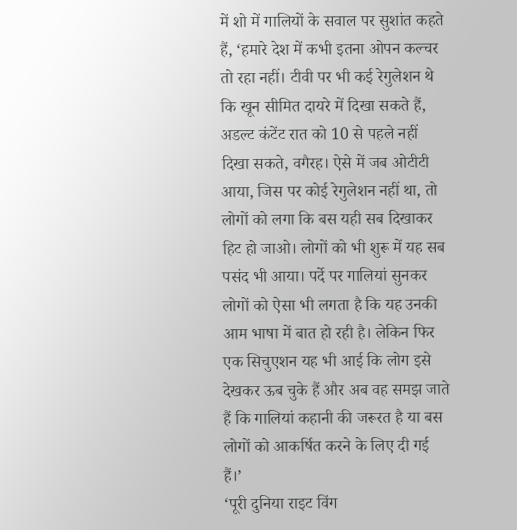में शो में गालियों के सवाल पर सुशांत कहते हैं, ‘हमारे देश में कभी इतना ओपन कल्चर तो रहा नहीं। टीवी पर भी कई रेगुलेशन थे कि खून सीमित दायरे में दिखा सकते हैं, अडल्ट कंटेंट रात को 10 से पहले नहीं दिखा सकते, वगैरह। ऐसे में जब ओटीटी आया, जिस पर कोई रेगुलेशन नहीं था, तो लोगों को लगा कि बस यही सब दिखाकर हिट हो जाओ। लोगों को भी शुरू में यह सब पसंद भी आया। पर्दे पर गालियां सुनकर लोगों को ऐसा भी लगता है कि यह उनकी आम भाषा में बात हो रही है। लेकिन फिर एक सिचुएशन यह भी आई कि लोग इसे देखकर ऊब चुके हैं और अब वह समझ जाते हैं कि गालियां कहानी की जरूरत है या बस लोगों को आकर्षित करने के लिए दी गई हैं।’
‘पूरी दुनिया राइट विंग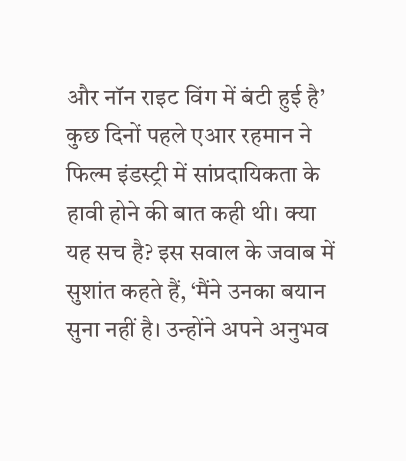और नॉन राइट विंग में बंटी हुई है’
कुछ दिनों पहले एआर रहमान ने फिल्म इंडस्ट्री में सांप्रदायिकता के हावी होने की बात कही थी। क्या यह सच है? इस सवाल के जवाब में सुशांत कहते हैं, ‘मैंने उनका बयान सुना नहीं है। उन्होंने अपने अनुभव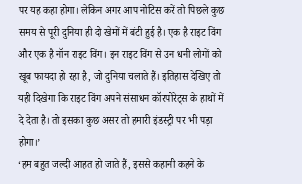पर यह कहा होगा। लेकिन अगर आप नोटिस करें तो पिछले कुछ समय से पूरी दुनिया ही दो खेमों में बंटी हुई है। एक है राइट विंग और एक है नॉन राइट विंग। इन राइट विंग से उन धनी लोगों को खूब फायदा हो रहा है, जो दुनिया चलाते हैं। इतिहास देखिए तो यही दिखेगा कि राइट विंग अपने संसाधन कॉरपोरेट्स के हाथों में दे देता है। तो इसका कुछ असर तो हमारी इंडस्ट्री पर भी पड़ा होगा।’
‘हम बहुत जल्दी आहत हो जाते हैं, इससे कहानी कहने के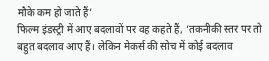मौके कम हो जाते हैं’
फिल्म इंडस्ट्री में आए बदलावों पर वह कहते हैं, ‘तकनीकी स्तर पर तो बहुत बदलाव आए हैं। लेकिन मेकर्स की सोच में कोई बदलाव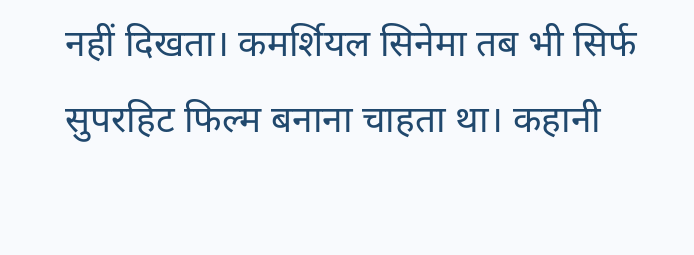नहीं दिखता। कमर्शियल सिनेमा तब भी सिर्फ सुपरहिट फिल्म बनाना चाहता था। कहानी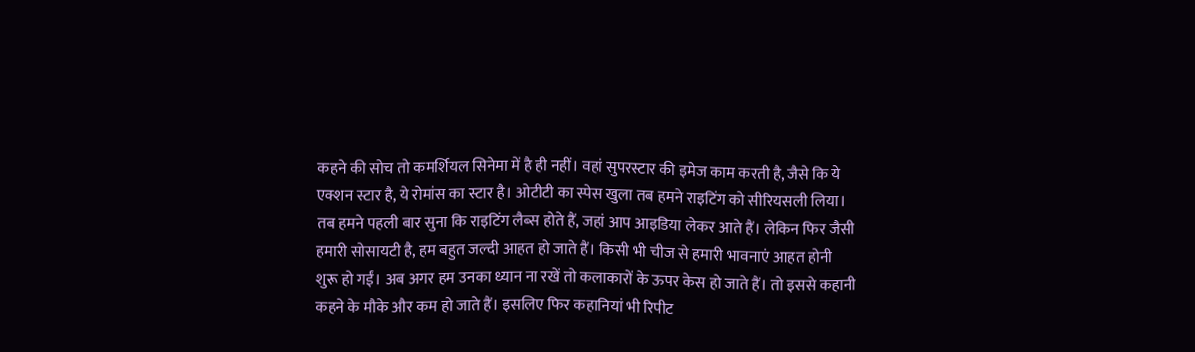कहने की सोच तो कमर्शियल सिनेमा में है ही नहीं। वहां सुपरस्टार की इमेज काम करती है, जैसे कि ये एक्शन स्टार है, ये रोमांस का स्टार है। ओटीटी का स्पेस खुला तब हमने राइटिंग को सीरियसली लिया। तब हमने पहली बार सुना कि राइटिंग लैब्स होते हैं, जहां आप आइडिया लेकर आते हैं। लेकिन फिर जैसी हमारी सोसायटी है, हम बहुत जल्दी आहत हो जाते हैं। किसी भी चीज से हमारी भावनाएं आहत होनी शुरू हो गईं। अब अगर हम उनका ध्यान ना रखें तो कलाकारों के ऊपर केस हो जाते हैं। तो इससे कहानी कहने के मौके और कम हो जाते हैं। इसलिए फिर कहानियां भी रिपीट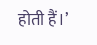होती हैं।’